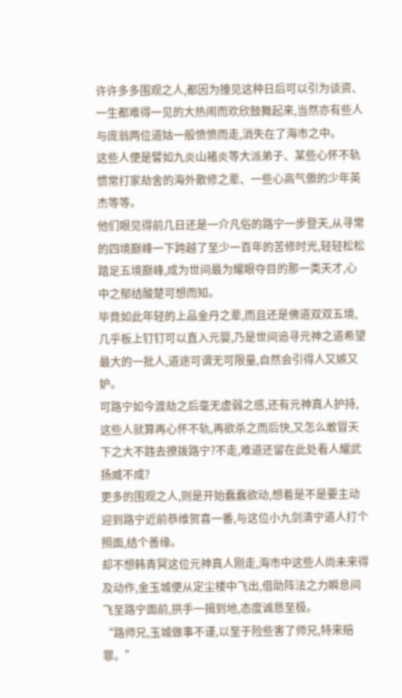许许多多围观之人,都因为撞见这种日后可以引为谈资、一生都难得一见的大热闹而欢欣鼓舞起来,当然亦有些人与庞翁两位道姑一般愤愤而走,消失在了海市之中。
这些人便是譬如九炎山褚炎等大派弟子、某些心怀不轨惯常打家劫舍的海外散修之辈、一些心高气傲的少年英杰等等。
他们眼见得前几日还是一介凡俗的路宁一步登天,从寻常的四境巅峰一下跨越了至少一百年的苦修时光,轻轻松松踏足五境巅峰,成为世间最为耀眼夺目的那一类天才,心中之郁结酸楚可想而知。
毕竟如此年轻的上品金丹之辈,而且还是佛道双双五境,几乎板上钉钉可以直入元婴,乃是世间追寻元神之道希望最大的一批人,道途可谓无可限量,自然会引得人又嫉又妒。
可路宁如今渡劫之后毫无虚弱之感,还有元神真人护持,这些人就算再心怀不轨,再欲杀之而后快,又怎么敢冒天下之大不韪去撩拨路宁?不走,难道还留在此处看人耀武扬威不成?
更多的围观之人,则是开始蠢蠢欲动,想着是不是要主动迎到路宁近前恭维贺喜一番,与这位小九剑清宁道人打个照面,结个善缘。
却不想韩青冥这位元神真人刚走,海市中这些人尚未来得及动作,金玉城便从定尘楼中飞出,借助阵法之力瞬息间飞至路宁面前,拱手一揖到地,态度诚恳至极。
“路师兄,玉城做事不谨,以至于险些害了师兄,特来赔罪。”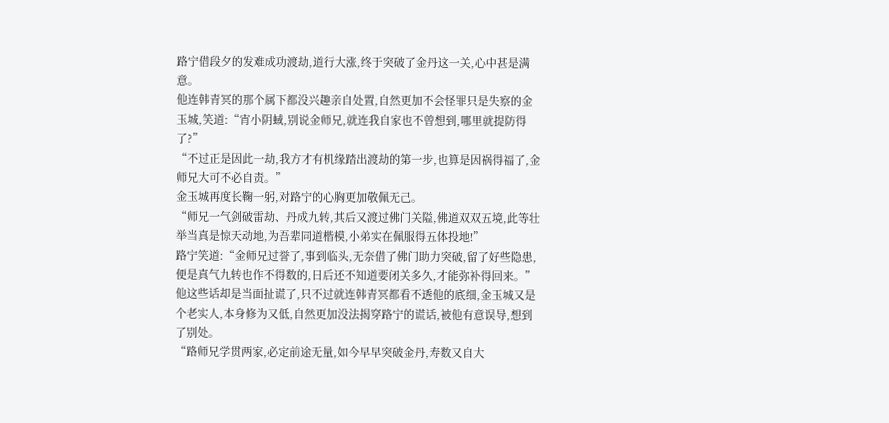路宁借段夕的发难成功渡劫,道行大涨,终于突破了金丹这一关,心中甚是满意。
他连韩青冥的那个属下都没兴趣亲自处置,自然更加不会怪罪只是失察的金玉城,笑道:“宵小阴蜮,别说金师兄,就连我自家也不曾想到,哪里就提防得了?”
“不过正是因此一劫,我方才有机缘踏出渡劫的第一步,也算是因祸得福了,金师兄大可不必自责。”
金玉城再度长鞠一躬,对路宁的心胸更加敬佩无己。
“师兄一气剑破雷劫、丹成九转,其后又渡过佛门关隘,佛道双双五境,此等壮举当真是惊天动地,为吾辈同道楷模,小弟实在佩服得五体投地!”
路宁笑道:“金师兄过誉了,事到临头,无奈借了佛门助力突破,留了好些隐患,便是真气九转也作不得数的,日后还不知道要闭关多久,才能弥补得回来。”
他这些话却是当面扯谎了,只不过就连韩青冥都看不透他的底细,金玉城又是个老实人,本身修为又低,自然更加没法揭穿路宁的谎话,被他有意误导,想到了别处。
“路师兄学贯两家,必定前途无量,如今早早突破金丹,寿数又自大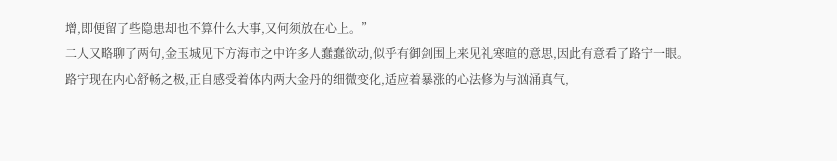增,即便留了些隐患却也不算什么大事,又何须放在心上。”
二人又略聊了两句,金玉城见下方海市之中许多人蠢蠢欲动,似乎有御剑围上来见礼寒暄的意思,因此有意看了路宁一眼。
路宁现在内心舒畅之极,正自感受着体内两大金丹的细微变化,适应着暴涨的心法修为与汹涌真气,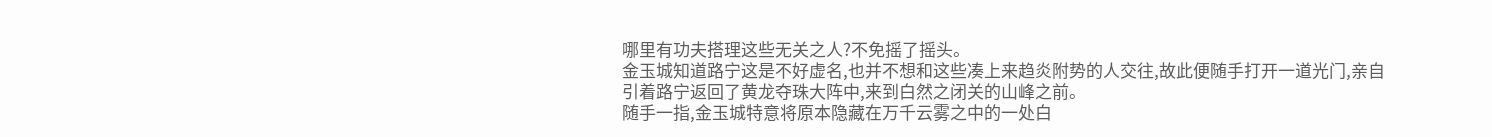哪里有功夫搭理这些无关之人?不免摇了摇头。
金玉城知道路宁这是不好虚名,也并不想和这些凑上来趋炎附势的人交往,故此便随手打开一道光门,亲自引着路宁返回了黄龙夺珠大阵中,来到白然之闭关的山峰之前。
随手一指,金玉城特意将原本隐藏在万千云雾之中的一处白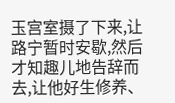玉宫室摄了下来,让路宁暂时安歇,然后才知趣儿地告辞而去,让他好生修养、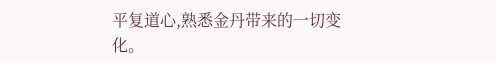平复道心,熟悉金丹带来的一切变化。